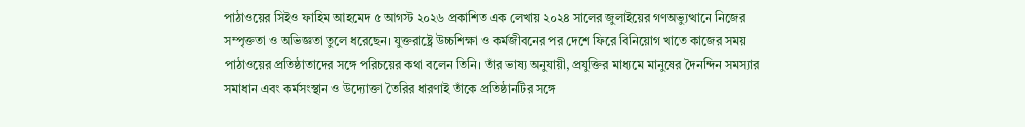পাঠাওয়ের সিইও ফাহিম আহমেদ ৫ আগস্ট ২০২৬ প্রকাশিত এক লেখায় ২০২৪ সালের জুলাইয়ের গণঅভ্যুত্থানে নিজের সম্পৃক্ততা ও অভিজ্ঞতা তুলে ধরেছেন। যুক্তরাষ্ট্রে উচ্চশিক্ষা ও কর্মজীবনের পর দেশে ফিরে বিনিয়োগ খাতে কাজের সময় পাঠাওয়ের প্রতিষ্ঠাতাদের সঙ্গে পরিচয়ের কথা বলেন তিনি। তাঁর ভাষ্য অনুযায়ী, প্রযুক্তির মাধ্যমে মানুষের দৈনন্দিন সমস্যার সমাধান এবং কর্মসংস্থান ও উদ্যোক্তা তৈরির ধারণাই তাঁকে প্রতিষ্ঠানটির সঙ্গে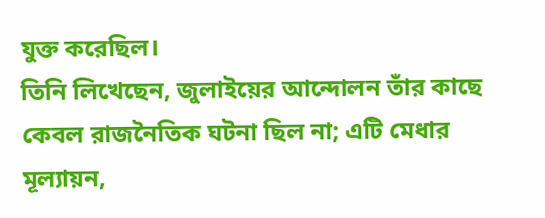যুক্ত করেছিল।
তিনি লিখেছেন, জুলাইয়ের আন্দোলন তাঁর কাছে কেবল রাজনৈতিক ঘটনা ছিল না; এটি মেধার মূল্যায়ন,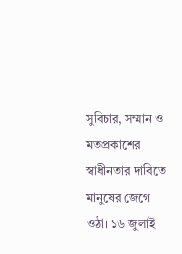সুবিচার, সম্মান ও মতপ্রকাশের স্বাধীনতার দাবিতে মানুষের জেগে ওঠা। ১৬ জুলাই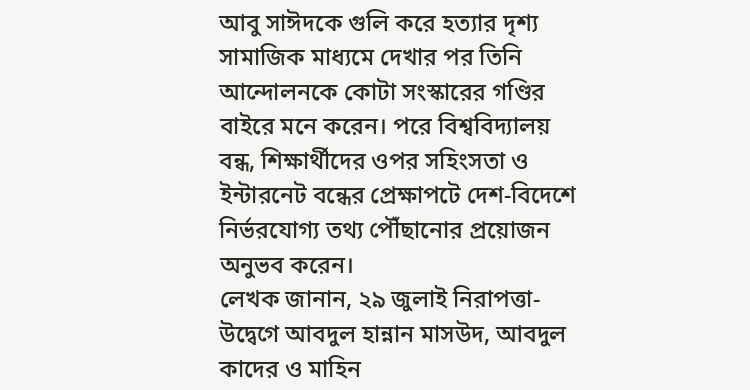আবু সাঈদকে গুলি করে হত্যার দৃশ্য সামাজিক মাধ্যমে দেখার পর তিনি আন্দোলনকে কোটা সংস্কারের গণ্ডির বাইরে মনে করেন। পরে বিশ্ববিদ্যালয় বন্ধ, শিক্ষার্থীদের ওপর সহিংসতা ও ইন্টারনেট বন্ধের প্রেক্ষাপটে দেশ-বিদেশে নির্ভরযোগ্য তথ্য পৌঁছানোর প্রয়োজন অনুভব করেন।
লেখক জানান, ২৯ জুলাই নিরাপত্তা-উদ্বেগে আবদুল হান্নান মাসউদ, আবদুল কাদের ও মাহিন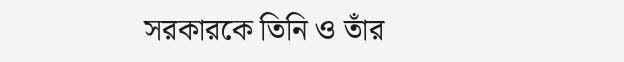সরকারকে তিনি ও তাঁর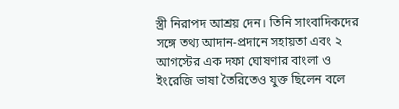স্ত্রী নিরাপদ আশ্রয় দেন। তিনি সাংবাদিকদের সঙ্গে তথ্য আদান-প্রদানে সহায়তা এবং ২ আগস্টের এক দফা ঘোষণার বাংলা ও ইংরেজি ভাষা তৈরিতেও যুক্ত ছিলেন বলে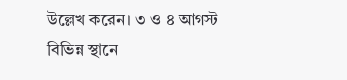উল্লেখ করেন। ৩ ও ৪ আগস্ট বিভিন্ন স্থানে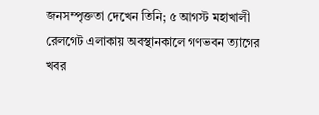জনসম্পৃক্ততা দেখেন তিনি; ৫ আগস্ট মহাখালী রেলগেট এলাকায় অবস্থানকালে গণভবন ত্যাগের খবর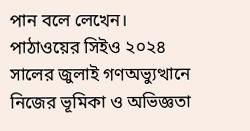পান বলে লেখেন।
পাঠাওয়ের সিইও ২০২৪ সালের জুলাই গণঅভ্যুত্থানে নিজের ভূমিকা ও অভিজ্ঞতা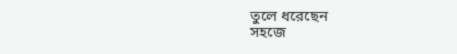তুলে ধরেছেন
সহজে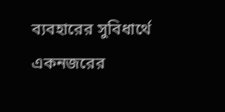ব্যবহারের সুবিধার্থে একনজরের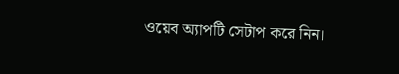ওয়েব অ্যাপটি সেটাপ করে নিন।